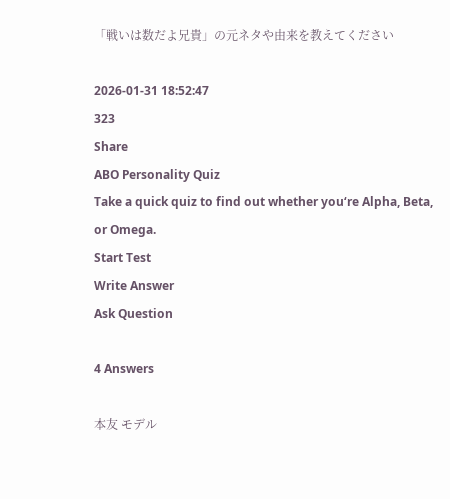「戦いは数だよ兄貴」の元ネタや由来を教えてください

2026-01-31 18:52:47
323
Share
ABO Personality Quiz
Take a quick quiz to find out whether you‘re Alpha, Beta, or Omega.
Start Test
Write Answer
Ask Question

4 Answers

本友 モデル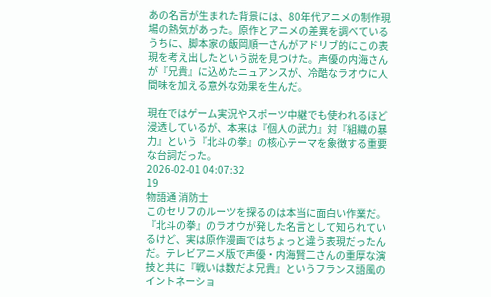あの名言が生まれた背景には、80年代アニメの制作現場の熱気があった。原作とアニメの差異を調べているうちに、脚本家の飯岡順一さんがアドリブ的にこの表現を考え出したという説を見つけた。声優の内海さんが『兄貴』に込めたニュアンスが、冷酷なラオウに人間味を加える意外な効果を生んだ。

現在ではゲーム実況やスポーツ中継でも使われるほど浸透しているが、本来は『個人の武力』対『組織の暴力』という『北斗の拳』の核心テーマを象徴する重要な台詞だった。
2026-02-01 04:07:32
19
物語通 消防士
このセリフのルーツを探るのは本当に面白い作業だ。『北斗の拳』のラオウが発した名言として知られているけど、実は原作漫画ではちょっと違う表現だったんだ。テレビアニメ版で声優・内海賢二さんの重厚な演技と共に『戦いは数だよ兄貴』というフランス語風のイントネーショ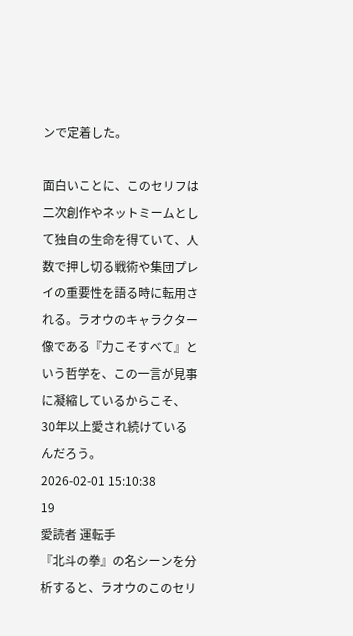ンで定着した。

面白いことに、このセリフは二次創作やネットミームとして独自の生命を得ていて、人数で押し切る戦術や集団プレイの重要性を語る時に転用される。ラオウのキャラクター像である『力こそすべて』という哲学を、この一言が見事に凝縮しているからこそ、30年以上愛され続けているんだろう。
2026-02-01 15:10:38
19
愛読者 運転手
『北斗の拳』の名シーンを分析すると、ラオウのこのセリ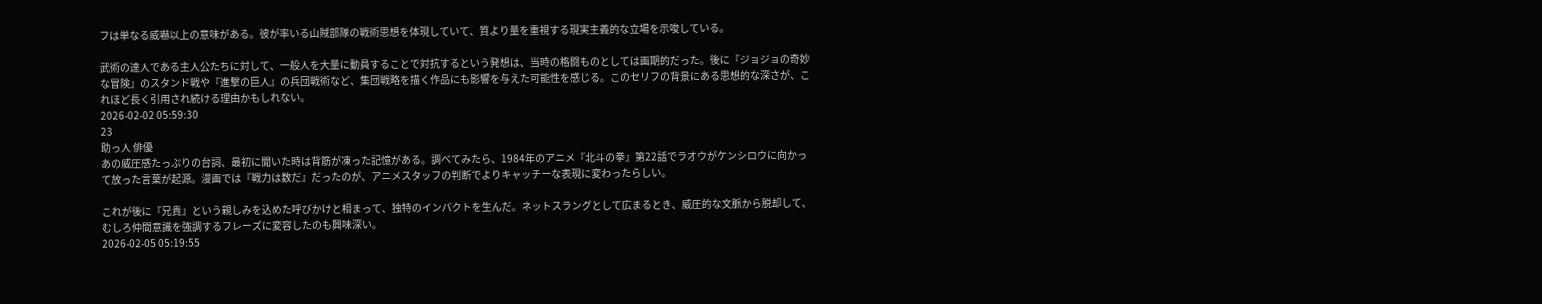フは単なる威嚇以上の意味がある。彼が率いる山賊部隊の戦術思想を体現していて、質より量を重視する現実主義的な立場を示唆している。

武術の達人である主人公たちに対して、一般人を大量に動員することで対抗するという発想は、当時の格闘ものとしては画期的だった。後に『ジョジョの奇妙な冒険』のスタンド戦や『進撃の巨人』の兵団戦術など、集団戦略を描く作品にも影響を与えた可能性を感じる。このセリフの背景にある思想的な深さが、これほど長く引用され続ける理由かもしれない。
2026-02-02 05:59:30
23
助っ人 俳優
あの威圧感たっぷりの台詞、最初に聞いた時は背筋が凍った記憶がある。調べてみたら、1984年のアニメ『北斗の拳』第22話でラオウがケンシロウに向かって放った言葉が起源。漫画では『戦力は数だ』だったのが、アニメスタッフの判断でよりキャッチーな表現に変わったらしい。

これが後に『兄貴』という親しみを込めた呼びかけと相まって、独特のインパクトを生んだ。ネットスラングとして広まるとき、威圧的な文脈から脱却して、むしろ仲間意識を強調するフレーズに変容したのも興味深い。
2026-02-05 05:19:55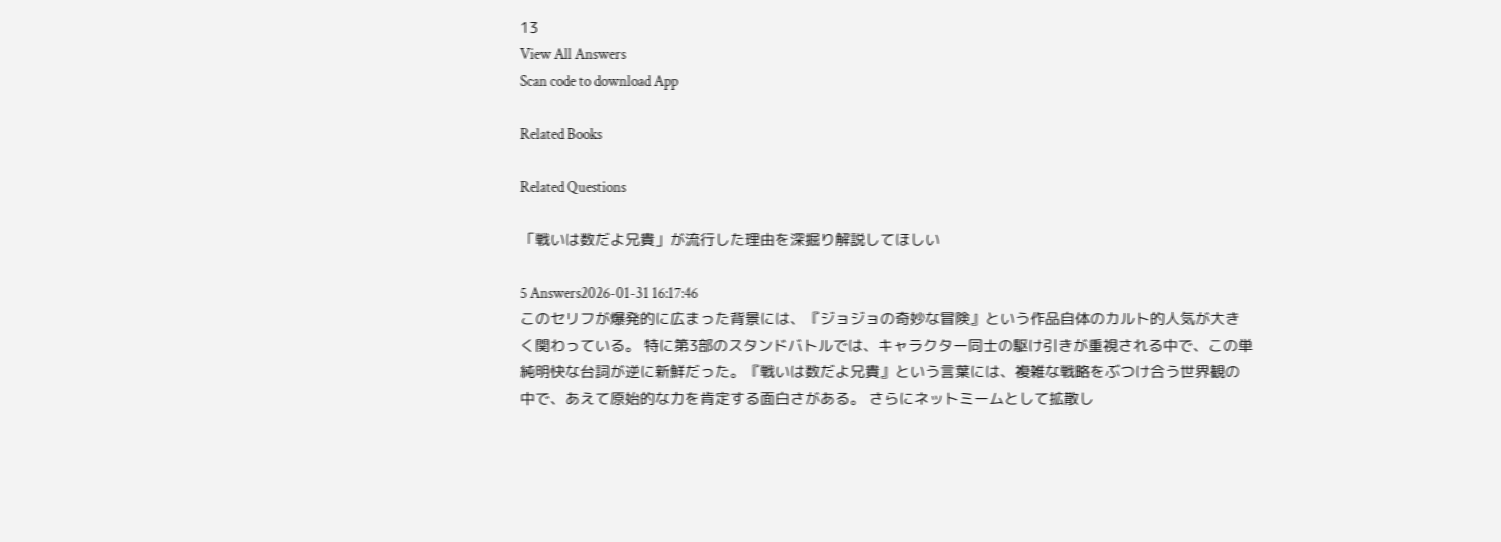13
View All Answers
Scan code to download App

Related Books

Related Questions

「戦いは数だよ兄貴」が流行した理由を深掘り解説してほしい

5 Answers2026-01-31 16:17:46
このセリフが爆発的に広まった背景には、『ジョジョの奇妙な冒険』という作品自体のカルト的人気が大きく関わっている。 特に第3部のスタンドバトルでは、キャラクター同士の駆け引きが重視される中で、この単純明快な台詞が逆に新鮮だった。『戦いは数だよ兄貴』という言葉には、複雑な戦略をぶつけ合う世界観の中で、あえて原始的な力を肯定する面白さがある。 さらにネットミームとして拡散し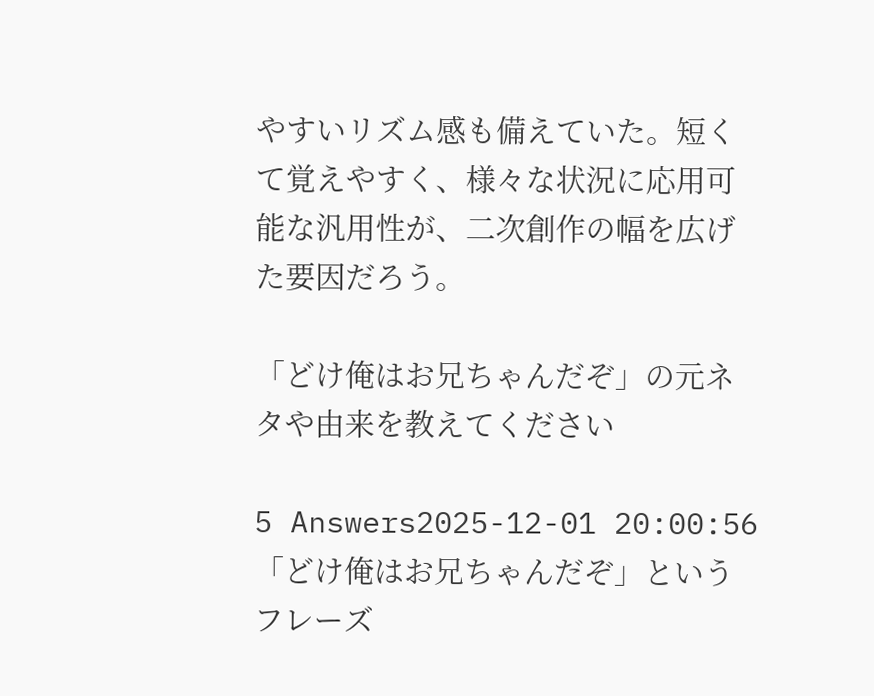やすいリズム感も備えていた。短くて覚えやすく、様々な状況に応用可能な汎用性が、二次創作の幅を広げた要因だろう。

「どけ俺はお兄ちゃんだぞ」の元ネタや由来を教えてください

5 Answers2025-12-01 20:00:56
「どけ俺はお兄ちゃんだぞ」というフレーズ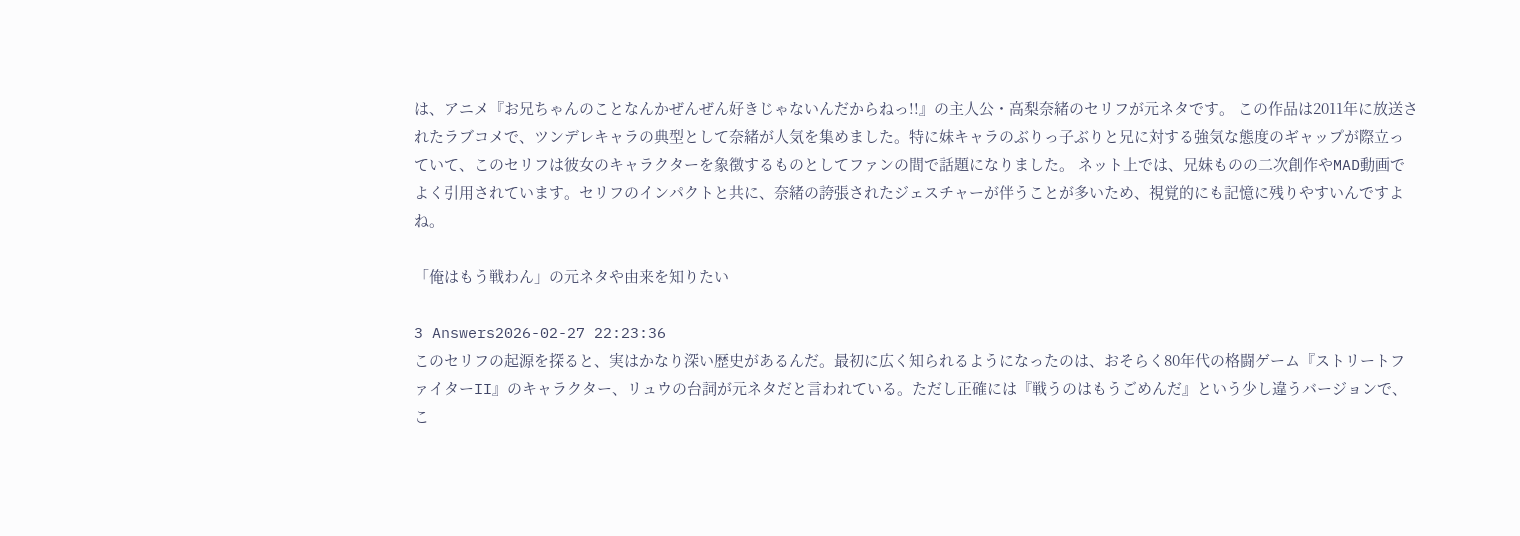は、アニメ『お兄ちゃんのことなんかぜんぜん好きじゃないんだからねっ!!』の主人公・高梨奈緒のセリフが元ネタです。 この作品は2011年に放送されたラブコメで、ツンデレキャラの典型として奈緒が人気を集めました。特に妹キャラのぶりっ子ぶりと兄に対する強気な態度のギャップが際立っていて、このセリフは彼女のキャラクターを象徴するものとしてファンの間で話題になりました。 ネット上では、兄妹ものの二次創作やMAD動画でよく引用されています。セリフのインパクトと共に、奈緒の誇張されたジェスチャーが伴うことが多いため、視覚的にも記憶に残りやすいんですよね。

「俺はもう戦わん」の元ネタや由来を知りたい

3 Answers2026-02-27 22:23:36
このセリフの起源を探ると、実はかなり深い歴史があるんだ。最初に広く知られるようになったのは、おそらく80年代の格闘ゲーム『ストリートファイターII』のキャラクター、リュウの台詞が元ネタだと言われている。ただし正確には『戦うのはもうごめんだ』という少し違うバージョンで、こ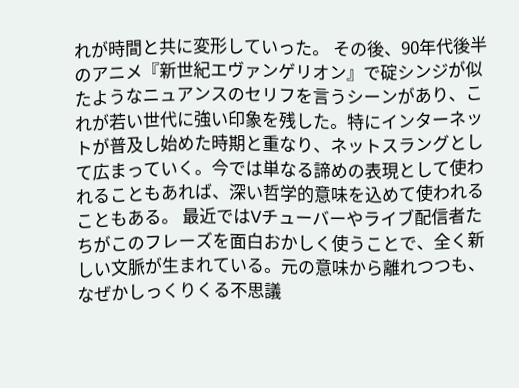れが時間と共に変形していった。 その後、90年代後半のアニメ『新世紀エヴァンゲリオン』で碇シンジが似たようなニュアンスのセリフを言うシーンがあり、これが若い世代に強い印象を残した。特にインターネットが普及し始めた時期と重なり、ネットスラングとして広まっていく。今では単なる諦めの表現として使われることもあれば、深い哲学的意味を込めて使われることもある。 最近ではVチューバーやライブ配信者たちがこのフレーズを面白おかしく使うことで、全く新しい文脈が生まれている。元の意味から離れつつも、なぜかしっくりくる不思議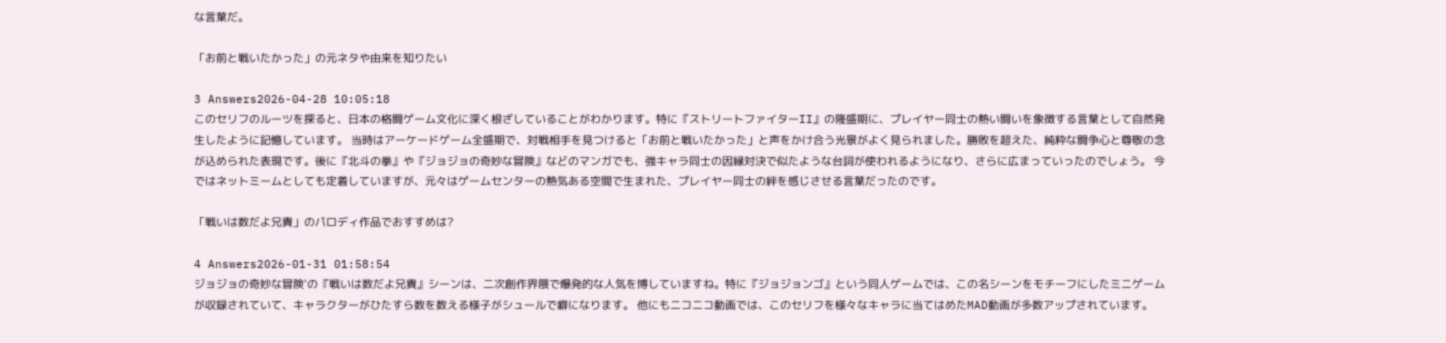な言葉だ。

「お前と戦いたかった」の元ネタや由来を知りたい

3 Answers2026-04-28 10:05:18
このセリフのルーツを探ると、日本の格闘ゲーム文化に深く根ざしていることがわかります。特に『ストリートファイターII』の隆盛期に、プレイヤー同士の熱い闘いを象徴する言葉として自然発生したように記憶しています。 当時はアーケードゲーム全盛期で、対戦相手を見つけると「お前と戦いたかった」と声をかけ合う光景がよく見られました。勝敗を超えた、純粋な闘争心と尊敬の念が込められた表現です。後に『北斗の拳』や『ジョジョの奇妙な冒険』などのマンガでも、強キャラ同士の因縁対決で似たような台詞が使われるようになり、さらに広まっていったのでしょう。 今ではネットミームとしても定着していますが、元々はゲームセンターの熱気ある空間で生まれた、プレイヤー同士の絆を感じさせる言葉だったのです。

「戦いは数だよ兄貴」のパロディ作品でおすすめは?

4 Answers2026-01-31 01:58:54
ジョジョの奇妙な冒険'の『戦いは数だよ兄貴』シーンは、二次創作界隈で爆発的な人気を博していますね。特に『ジョジョンゴ』という同人ゲームでは、この名シーンをモチーフにしたミニゲームが収録されていて、キャラクターがひたすら数を数える様子がシュールで癖になります。 他にもニコニコ動画では、このセリフを様々なキャラに当てはめたMAD動画が多数アップされています。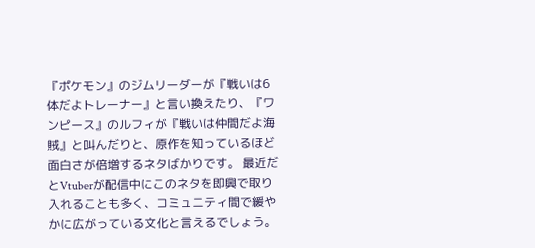『ポケモン』のジムリーダーが『戦いは6体だよトレーナー』と言い換えたり、『ワンピース』のルフィが『戦いは仲間だよ海賊』と叫んだりと、原作を知っているほど面白さが倍増するネタばかりです。 最近だとVtuberが配信中にこのネタを即興で取り入れることも多く、コミュニティ間で緩やかに広がっている文化と言えるでしょう。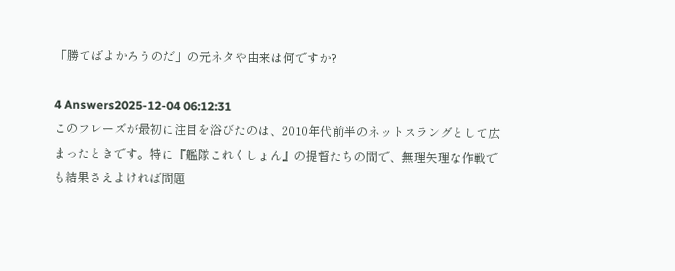「勝てばよかろうのだ」の元ネタや由来は何ですか?

4 Answers2025-12-04 06:12:31
このフレーズが最初に注目を浴びたのは、2010年代前半のネットスラングとして広まったときです。特に『艦隊これくしょん』の提督たちの間で、無理矢理な作戦でも結果さえよければ問題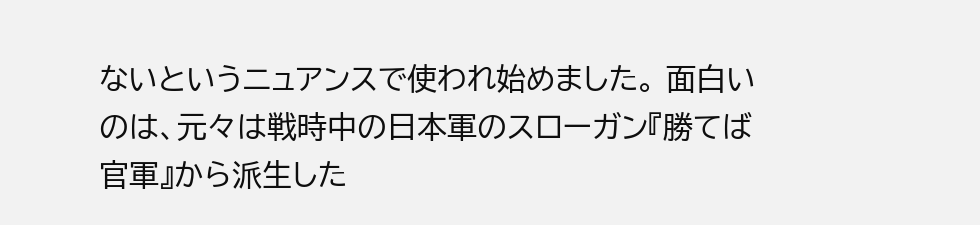ないというニュアンスで使われ始めました。 面白いのは、元々は戦時中の日本軍のスローガン『勝てば官軍』から派生した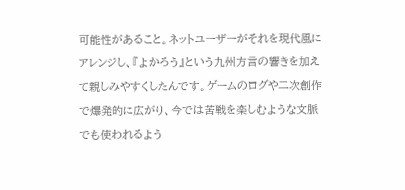可能性があること。ネットユーザーがそれを現代風にアレンジし、『よかろう』という九州方言の響きを加えて親しみやすくしたんです。ゲームのログや二次創作で爆発的に広がり、今では苦戦を楽しむような文脈でも使われるよう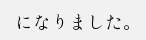になりました。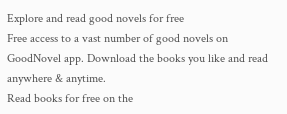Explore and read good novels for free
Free access to a vast number of good novels on GoodNovel app. Download the books you like and read anywhere & anytime.
Read books for free on the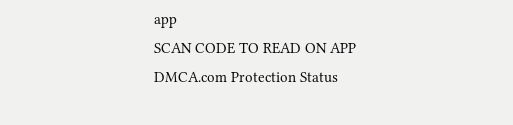app
SCAN CODE TO READ ON APP
DMCA.com Protection Status